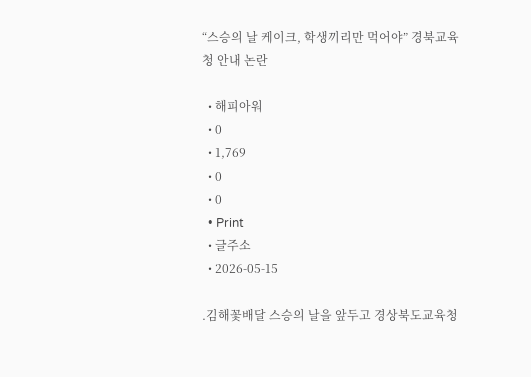“스승의 날 케이크, 학생끼리만 먹어야” 경북교육청 안내 논란

  • 해피아워
  • 0
  • 1,769
  • 0
  • 0
  • Print
  • 글주소
  • 2026-05-15

.김해꽃배달 스승의 날을 앞두고 경상북도교육청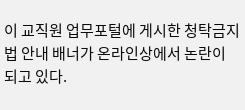이 교직원 업무포털에 게시한 청탁금지법 안내 배너가 온라인상에서 논란이 되고 있다.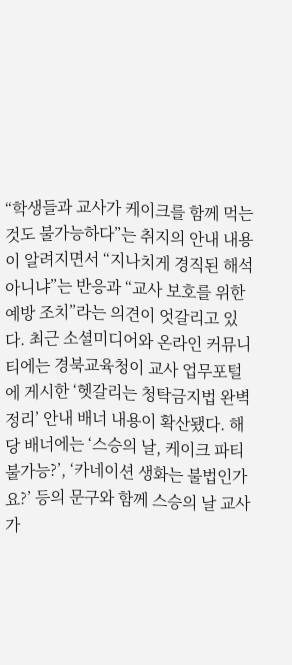“학생들과 교사가 케이크를 함께 먹는 것도 불가능하다”는 취지의 안내 내용이 알려지면서 “지나치게 경직된 해석 아니냐”는 반응과 “교사 보호를 위한 예방 조치”라는 의견이 엇갈리고 있다. 최근 소셜미디어와 온라인 커뮤니티에는 경북교육청이 교사 업무포털에 게시한 ‘헷갈리는 청탁금지법 완벽 정리’ 안내 배너 내용이 확산됐다. 해당 배너에는 ‘스승의 날, 케이크 파티 불가능?’, ‘카네이션 생화는 불법인가요?’ 등의 문구와 함께 스승의 날 교사가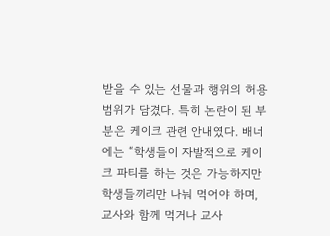받을 수 있는 선물과 행위의 허용 범위가 담겼다. 특히 논란이 된 부분은 케이크 관련 안내였다. 배너에는 “학생들이 자발적으로 케이크 파티를 하는 것은 가능하지만 학생들끼리만 나눠 먹어야 하며, 교사와 함께 먹거나 교사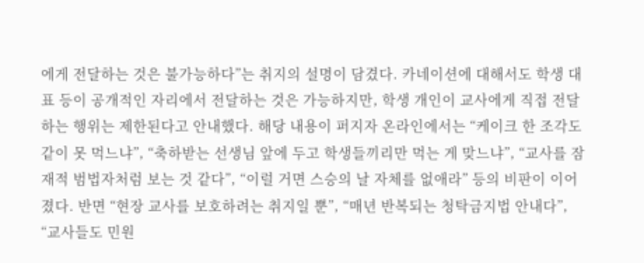에게 전달하는 것은 불가능하다”는 취지의 설명이 담겼다. 카네이션에 대해서도 학생 대표 등이 공개적인 자리에서 전달하는 것은 가능하지만, 학생 개인이 교사에게 직접 전달하는 행위는 제한된다고 안내했다. 해당 내용이 퍼지자 온라인에서는 “케이크 한 조각도 같이 못 먹느냐”, “축하받는 선생님 앞에 두고 학생들끼리만 먹는 게 맞느냐”, “교사를 잠재적 범법자처럼 보는 것 같다”, “이럴 거면 스승의 날 자체를 없애라” 등의 비판이 이어졌다. 반면 “현장 교사를 보호하려는 취지일 뿐”, “매년 반복되는 청탁금지법 안내다”, “교사들도 민원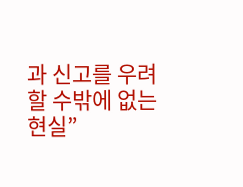과 신고를 우려할 수밖에 없는 현실”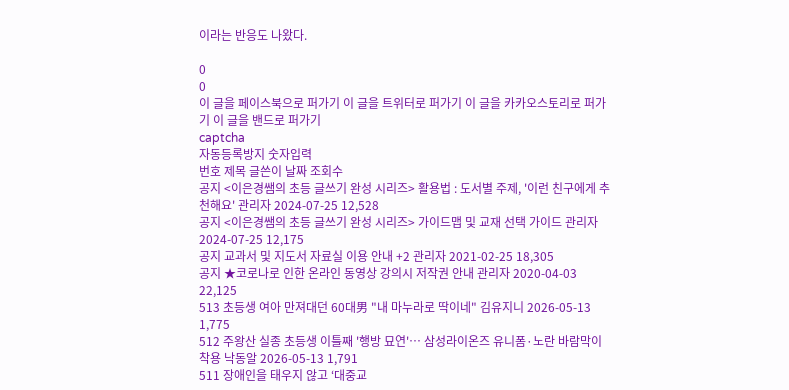이라는 반응도 나왔다.

0
0
이 글을 페이스북으로 퍼가기 이 글을 트위터로 퍼가기 이 글을 카카오스토리로 퍼가기 이 글을 밴드로 퍼가기
captcha
자동등록방지 숫자입력
번호 제목 글쓴이 날짜 조회수
공지 <이은경쌤의 초등 글쓰기 완성 시리즈> 활용법 : 도서별 주제, '이런 친구에게 추천해요' 관리자 2024-07-25 12,528
공지 <이은경쌤의 초등 글쓰기 완성 시리즈> 가이드맵 및 교재 선택 가이드 관리자 2024-07-25 12,175
공지 교과서 및 지도서 자료실 이용 안내 +2 관리자 2021-02-25 18,305
공지 ★코로나로 인한 온라인 동영상 강의시 저작권 안내 관리자 2020-04-03 22,125
513 초등생 여아 만져대던 60대男 "내 마누라로 딱이네" 김유지니 2026-05-13 1,775
512 주왕산 실종 초등생 이틀째 '행방 묘연'… 삼성라이온즈 유니폼·노란 바람막이 착용 낙동알 2026-05-13 1,791
511 장애인을 태우지 않고 ‘대중교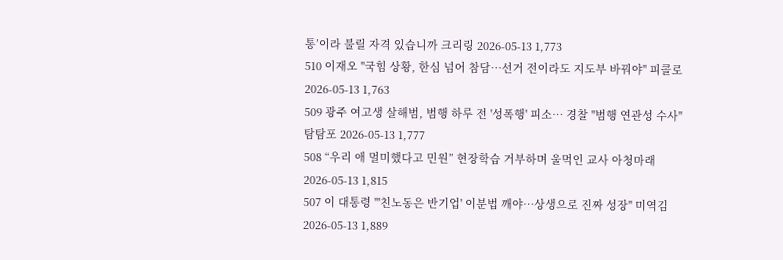통’이라 불릴 자격 있습니까 크리링 2026-05-13 1,773
510 이재오 "국힘 상황, 한심 넘어 참담…선거 전이라도 지도부 바꿔야" 피콜로 2026-05-13 1,763
509 광주 여고생 살해범, 범행 하루 전 '성폭행' 피소… 경찰 "범행 연관성 수사" 탐탐포 2026-05-13 1,777
508 “우리 애 멀미했다고 민원” 현장학습 거부하며 울먹인 교사 아청마래 2026-05-13 1,815
507 이 대통령 "'친노동은 반기업' 이분법 깨야…상생으로 진짜 성장" 미역김 2026-05-13 1,889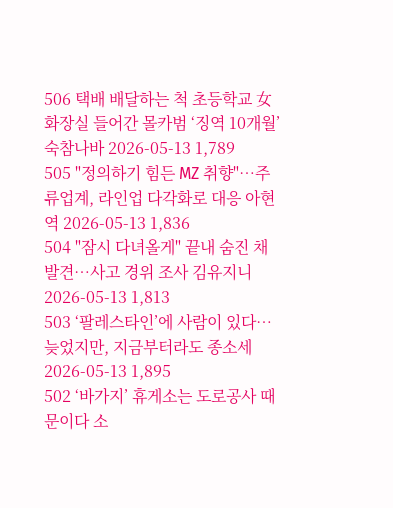506 택배 배달하는 척 초등학교 女화장실 들어간 몰카범 ‘징역 10개월’ 숙참나바 2026-05-13 1,789
505 "정의하기 힘든 MZ 취향"⋯주류업계, 라인업 다각화로 대응 아현역 2026-05-13 1,836
504 "잠시 다녀올게" 끝내 숨진 채 발견…사고 경위 조사 김유지니 2026-05-13 1,813
503 ‘팔레스타인’에 사람이 있다… 늦었지만, 지금부터라도 종소세 2026-05-13 1,895
502 ‘바가지’ 휴게소는 도로공사 때문이다 소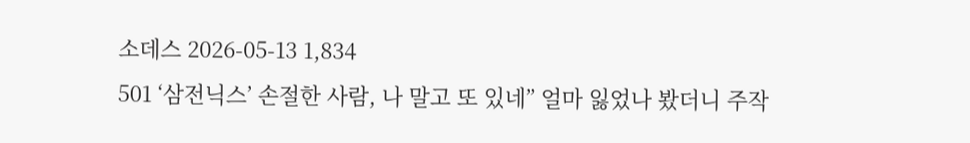소데스 2026-05-13 1,834
501 ‘삼전닉스’ 손절한 사람, 나 말고 또 있네” 얼마 잃었나 봤더니 주작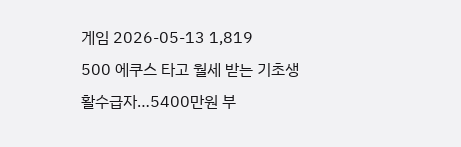게임 2026-05-13 1,819
500 에쿠스 타고 월세 받는 기초생활수급자…5400만원 부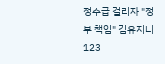정수급 걸리자 "정부 책임" 김유지니123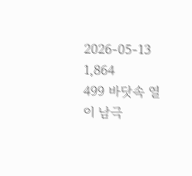2026-05-13 1,864
499 바닷속 열이 남극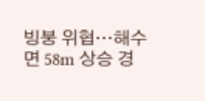빙붕 위협…해수면 58m 상승 경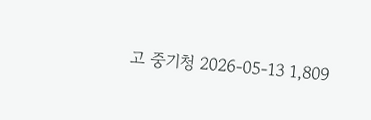고 중기청 2026-05-13 1,809